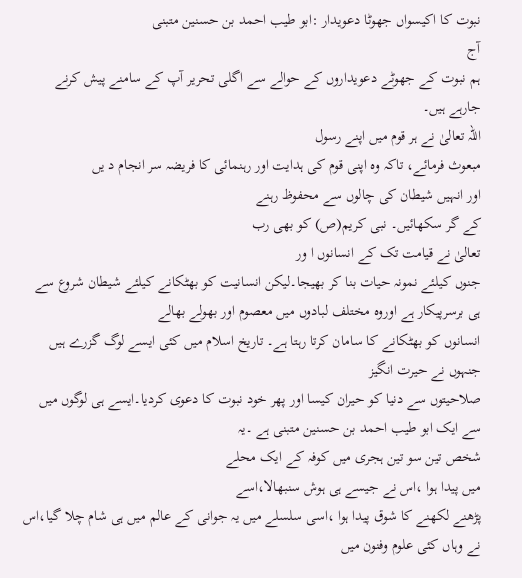نبوت کا اکیسواں جھوٹا دعویدار :ابو طیب احمد بن حسنین متبنی
آج
ہم نبوت کے جھوٹے دعویداروں کے حوالے سے اگلی تحریر آپ کے سامنے پیش کرنے جارہے ہیں۔
اللہ تعالیٰ نے ہر قوم میں اپنے رسول
مبعوث فرمائے، تاکہ وہ اپنی قوم کی ہدایت اور رہنمائی کا فریضہ سر انجام د یں
اور انہیں شیطان کی چالوں سے محفوظ رہنے
کے گر سکھائیں۔ نبی کریم(ص) کو بھی رب
تعالیٰ نے قیامت تک کے انسانوں ا ور
جنوں کیلئے نمونہ حیات بنا کر بھیجا۔لیکن انسانیت کو بھٹکانے کیلئے شیطان شروع سے ہی برسرپیکار ہے اوروہ مختلف لبادوں میں معصوم اور بھولے بھالے
انسانوں کو بھٹکانے کا سامان کرتا رہتا ہے۔ تاریخ اسلام میں کئی ایسے لوگ گزرے ہیں جنہوں نے حیرت انگیز
صلاحیتوں سے دنیا کو حیران کیسا اور پھر خود نبوت کا دعوی کردیا۔ایسے ہی لوگوں میں سے ایک ابو طیب احمد بن حسنین متبنی ہے ۔یہ
شخص تین سو تین ہجری میں کوفہ کے ایک محلے
میں پیدا ہوا ،اس نے جیسے ہی ہوش سنبھالا،اسے
پڑھنے لکھنے کا شوق پیدا ہوا ،اسی سلسلے میں یہ جوانی کے عالم میں ہی شام چلا گیا،اس
نے وہاں کئی علوم وفنون میں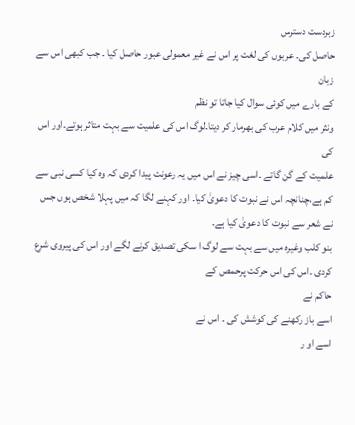زبردست دسترس
حاصل کی۔ عربوں کی لغت پر اس نے غیر معمولی عبور حاصل کیا ۔ جب کبھی اس سے زبان
کے بارے میں کوئی سوال کیا جاتا تو نظم
ونثر میں کلام عرب کی بھرمار کر دیتا۔لوگ اس کی علمیت سے بہت متاثر ہوتے۔اور اس کی
علمیت کے گن گاتے ۔اسی چیز نے اس میں یہ رعونت پیدا کردی کہ وہ کیا کسی نبی سے کم ہے،چنانچہ اس نے نبوت کا دعویٰ کیا۔ اور کہنے لگا کہ میں پہلا شخص ہوں جس نے شعر سے نبوت کا دعویٰ کیا ہے۔
بنو کلب وغیرہ میں سے بہت سے لوگ ا سکی تصدیق کرنے لگے اور اس کی پیروی شرع کردی ۔اس کی اس حرکت پرحمص کے
حاکم نے
اسے باز رکھنے کی کوشش کی ۔ اس نے
اسے او ر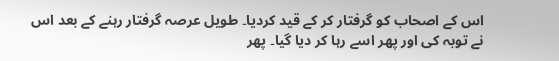اس کے اصحاب کو گرفتار کر کے قید کردیا۔ طویل عرصہ گرفتار رہنے کے بعد اس
نے توبہ کی اور پھر اسے رہا کر دیا گیا۔ پھر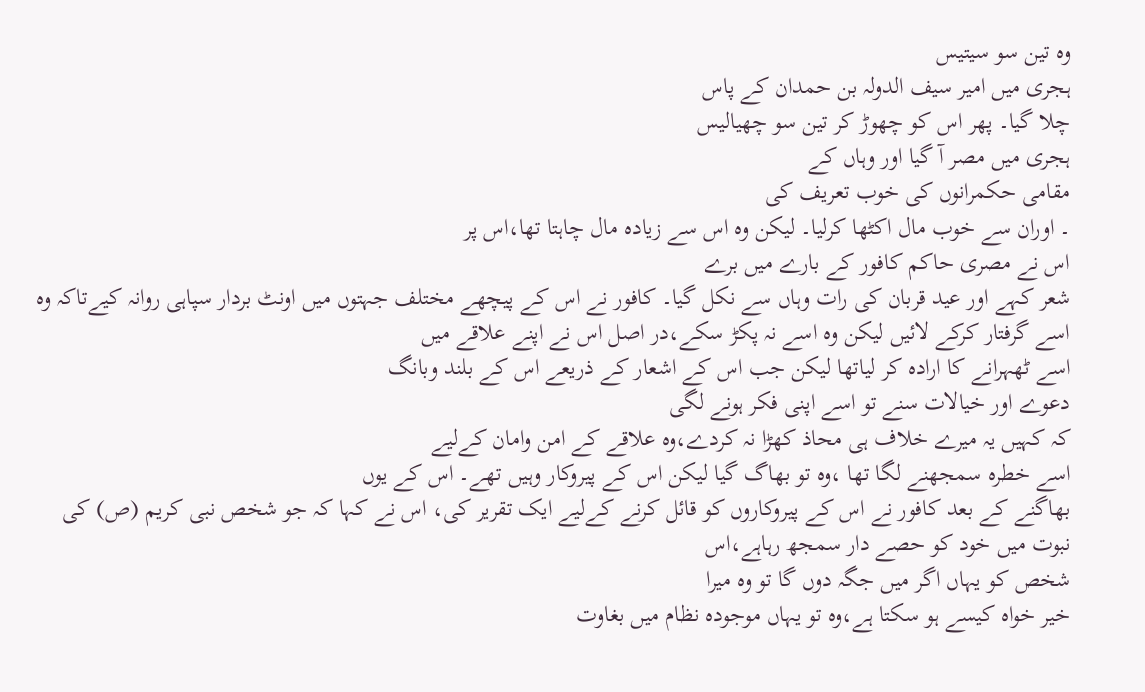وہ تین سو سیتیس
ہجری میں امیر سیف الدولہ بن حمدان کے پاس
چلا گیا۔ پھر اس کو چھوڑ کر تین سو چھیالیس
ہجری میں مصر آ گیا اور وہاں کے
مقامی حکمرانوں کی خوب تعریف کی
۔ اوران سے خوب مال اکٹھا کرلیا۔ لیکن وہ اس سے زیادہ مال چاہتا تھا،اس پر
اس نے مصری حاکم کافور کے بارے میں برے
شعر کہے اور عید قربان کی رات وہاں سے نکل گیا۔ کافور نے اس کے پیچھے مختلف جہتوں میں اونٹ بردار سپاہی روانہ کیےتاکہ وہ اسے گرفتار کرکے لائیں لیکن وہ اسے نہ پکڑ سکے،در اصل اس نے اپنے علاقے میں
اسے ٹھہرانے کا ارادہ کر لیاتھا لیکن جب اس کے اشعار کے ذریعے اس کے بلند وبانگ
دعوے اور خیالات سنے تو اسے اپنی فکر ہونے لگی
کہ کہیں یہ میرے خلاف ہی محاذ کھڑا نہ کردے،وہ علاقے کے امن وامان کےلیے
اسے خطرہ سمجھنے لگا تھا ،وہ تو بھاگ گیا لیکن اس کے پیروکار وہیں تھے۔ اس کے یوں
بھاگنے کے بعد کافور نے اس کے پیروکاروں کو قائل کرنے کےلیے ایک تقریر کی، اس نے کہا کہ جو شخص نبی کریم (ص) کی
نبوت میں خود کو حصے دار سمجھ رہاہے،اس
شخص کو یہاں اگر میں جگہ دوں گا تو وہ میرا
خیر خواہ کیسے ہو سکتا ہے،وہ تو یہاں موجودہ نظام میں بغاوت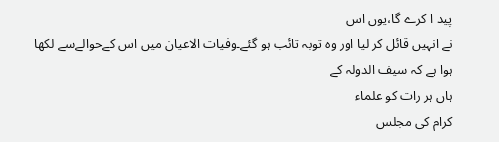پید ا کرے گا،یوں اس
نے انہیں قائل کر لیا اور وہ توبہ تائب ہو گئے۔وفیات الاعیان میں اس کےحوالےسے لکھا ہوا ہے کہ سیف الدولہ کے
ہاں ہر رات کو علماء
کرام کی مجلس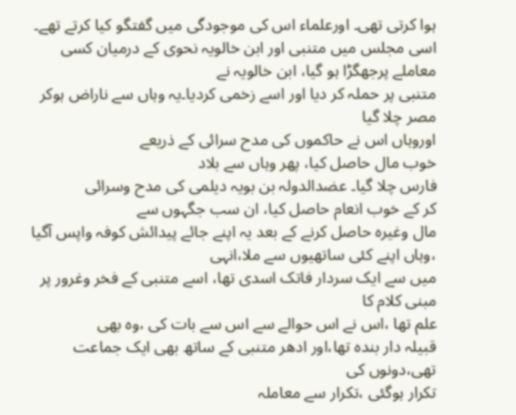ہوا کرتی تھی۔ اورعلماء اس کی موجودگی میں گفتگو کیا کرتے تھے۔ اسی مجلس میں متنبی اور ابن خالویہ نحوی کے درمیان کسی معاملے پرجھگڑا ہو گیا، ابن خالویہ نے
متنبی پر حملہ کر دیا اور اسے زخمی کردیا۔یہ وہاں سے ناراض ہوکر مصر چلا گیا
اوروہاں اس نے حاکموں کی مدح سرائی کے ذریعے
خوب مال حاصل کیا، پھر وہاں سے بلاد
فارس چلا گیا۔ عضدالدولہ بن بویہ دیلمی کی مدح وسرائی
کر کے خوب انعام حاصل کیا، ان سب جگہوں سے
مال وغیرہ حاصل کرنے کے بعد یہ اپنے جائے پیدائش کوفہ واپس آگیا ،وہاں اپنے کئی ساتھیوں سے ملا،انہی
میں سے ایک سردار فاتک اسدی تھا، اسے متنبی کے فخر وغرور پر مبنی کلام کا
علم تھا ،اس نے اس حوالے سے اس سے بات کی ،وہ بھی
قبیلہ دار بندہ تھا،اور ادھر متنبی کے ساتھ بھی ایک جماعت تھی،دونوں کی
تکرار ہوگئی ،تکرار سے معاملہ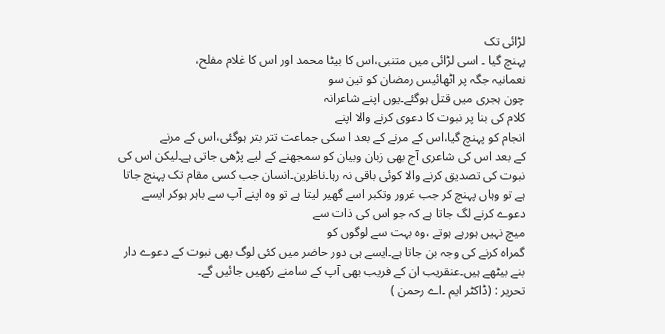لڑائی تک
پہنچ گیا ۔ اسی لڑائی میں متنبی،اس کا بیٹا محمد اور اس کا غلام مفلح،
نعمانیہ جگہ پر اٹھائیس رمضان کو تین سو
چون ہجری میں قتل ہوگئے۔یوں اپنے شاعرانہ
کلام کی بنا پر نبوت کا دعوی کرنے والا اپنے
انجام کو پہنچ گیا،اس کے مرنے کے بعد ا سکی جماعت تتر بتر ہوگئی،اس کے مرنے
کے بعد اس کی شاعری آج بھی زبان وبیان کو سمجھنے کے لیے پڑھی جاتی ہے۔لیکن اس کی
نبوت کی تصدیق کرنے والا کوئی باقی نہ رہا۔ناظرین۔انسان جب کسی مقام تک پہنچ جاتا
ہے تو وہاں پہنچ کر جب غرور وتکبر اسے گھیر لیتا ہے تو وہ اپنے آپ سے باہر ہوکر ایسے
دعوے کرنے لگ جاتا ہے کہ جو اس کی ذات سے
میچ نہیں ہورہے ہوتے ،وہ بہت سے لوگوں کو
گمراہ کرنے کی وجہ بن جاتا ہے۔ایسے ہی دور حاضر میں کئی لوگ بھی نبوت کے دعوے دار
بنے بیٹھے ہیں۔عنقریب ان کے فریب بھی آپ کے سامنے رکھیں جائیں گے۔
تحریر : (ڈاکٹر ایم ۔اے رحمن )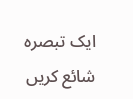ایک تبصرہ شائع کریں